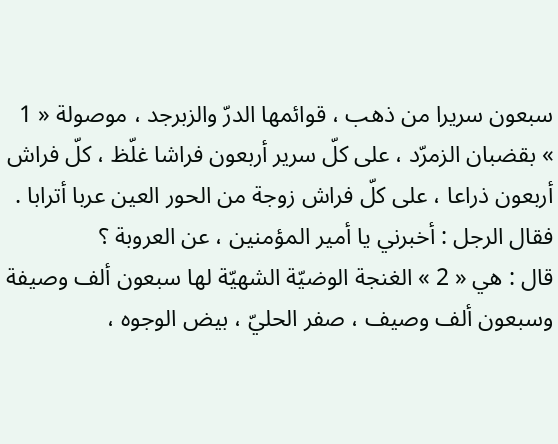سبعون سريرا من ذهب ، قوائمها الدرّ والزبرجد ، موصولة « 1 » بقضبان الزمرّد ، على كلّ سرير أربعون فراشا غلّظ ، كلّ فراش أربعون ذراعا ، على كلّ فراش زوجة من الحور العين عربا أترابا .
فقال الرجل : أخبرني يا أمير المؤمنين ، عن العروبة ؟
قال : هي « 2 » الغنجة الوضيّة الشهيّة لها سبعون ألف وصيفة وسبعون ألف وصيف ، صفر الحليّ ، بيض الوجوه ،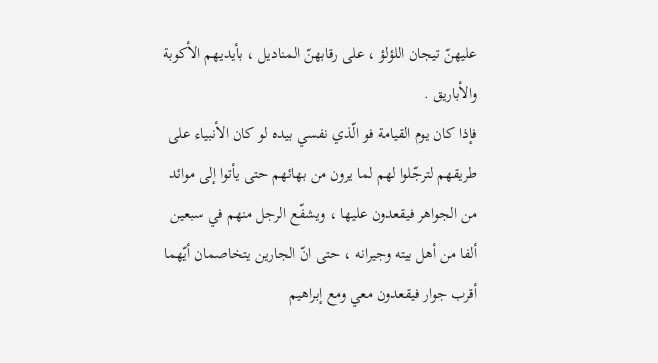عليهنّ تيجان اللؤلؤ ، على رقابهنّ المناديل ، بأيديهم الأكوبة والأباريق .
فإذا كان يوم القيامة فو الّذي نفسي بيده لو كان الأنبياء على طريقهم لترجّلوا لهم لما يرون من بهائهم حتى يأتوا إلى موائد من الجواهر فيقعدون عليها ، ويشفّع الرجل منهم في سبعين ألفا من أهل بيته وجيرانه ، حتى انّ الجارين يتخاصمان أيّهما أقرب جوار فيقعدون معي ومع إبراهيم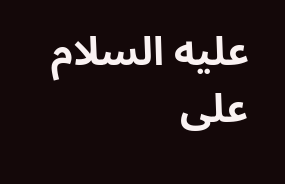عليه السلام على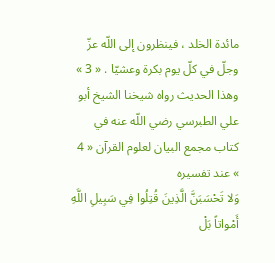مائدة الخلد ، فينظرون إلى اللّه عزّ وجلّ في كلّ يوم بكرة وعشيّا . « 3 »
وهذا الحديث رواه شيخنا الشيخ أبو علي الطبرسي رضي اللّه عنه في كتاب مجمع البيان لعلوم القرآن « 4 » عند تفسيره
وَلا تَحْسَبَنَّ الَّذِينَ قُتِلُوا فِي سَبِيلِ اللَّهِ أَمْواتاً بَلْ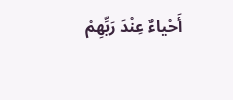أَحْياءٌ عِنْدَ رَبِّهِمْ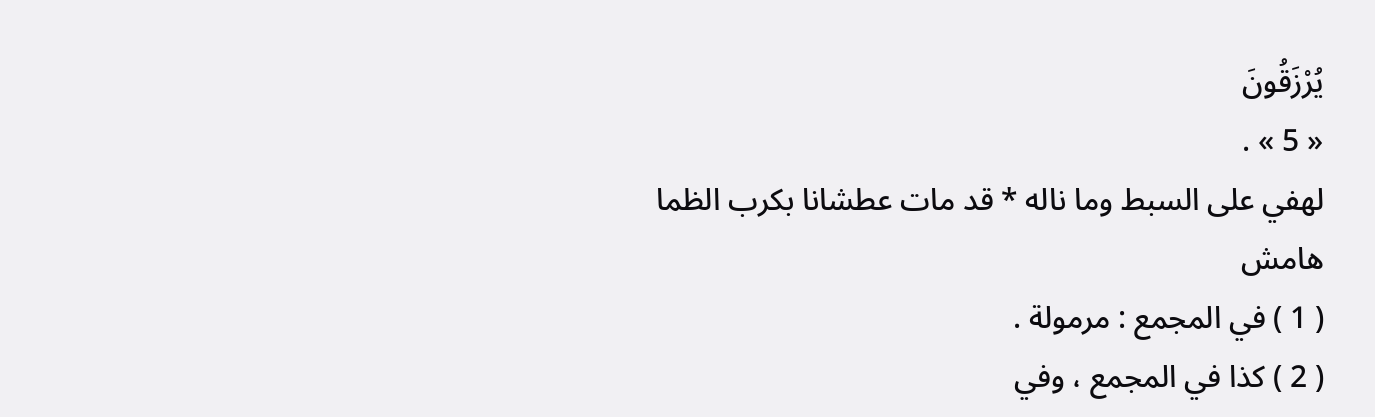يُرْزَقُونَ
« 5 » .
لهفي على السبط وما ناله * قد مات عطشانا بكرب الظما
هامش
( 1 ) في المجمع : مرمولة .
( 2 ) كذا في المجمع ، وفي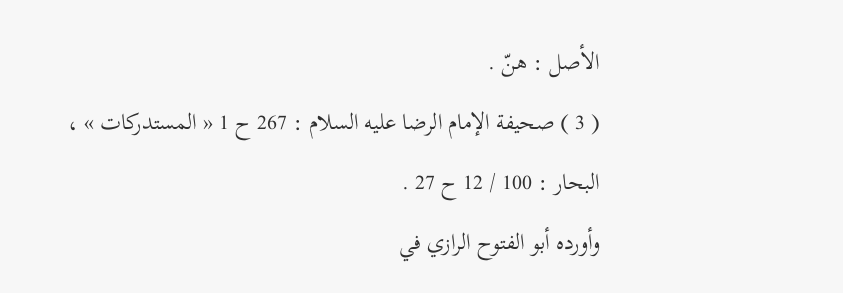الأصل : هنّ .
( 3 ) صحيفة الإمام الرضا عليه السلام : 267 ح 1 « المستدركات » ، البحار : 100 / 12 ح 27 .
وأورده أبو الفتوح الرازي في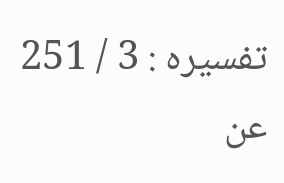تفسيره : 3 / 251 عن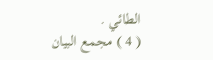الطائي .
( 4 ) مجمع البيان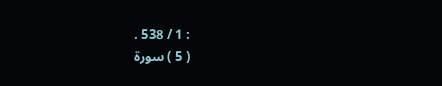: 1 / 538 .
( 5 ) سورة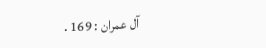آل عمران : 169 .